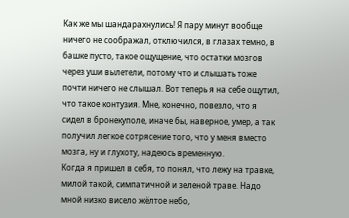Как же мы шандарахнулись! Я пару минут вообще ничего не соображал, отключился, в глазах темно, в башке пусто, такое ощущение, что остатки мозгов через уши вылетели, потому что и слышать тоже почти ничего не слышал. Вот теперь я на себе ощутил, что такое контузия. Мне, конечно, повезло, что я сидел в бронекуполе, иначе бы, наверное, умер, а так получил легкое сотрясение того, что у меня вместо мозга, ну и глухоту, надеюсь временную.
Когда я пришел в себя, то понял, что лежу на травке, милой такой, симпатичной и зеленой траве. Надо мной низко висело жёлтое небо,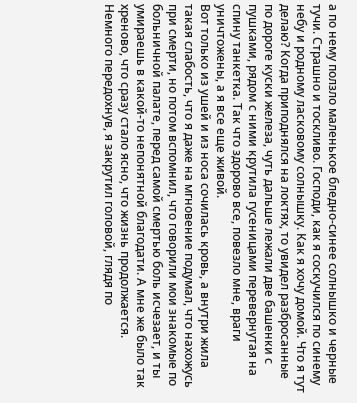а по нему ползло маленькое бледно-синее солнышко и черные тучи. Страшно и тоскливо. Господи, как я соскучился по синему небу и родному ласковому солнышку. Как я хочу домой. Что я тут делаю? Когда приподнялся на локтях, то увидел разбросанные по дороге куски железа, чуть дальше лежали две башенки с пушками, рядом с ними крутила гусеницами перевернутая на спину танкетка. Так что здорово все, повезло мне, враги уничтожены, а я все еще живой.
Вот только из ушей и из носа сочилась кровь, а внутри жила такая слабость, что я даже на мгновение подумал, что нахожусь при смерти, но потом вспомнил, что говорили мои знакомые по больничной палате, перед самой смертью боль исчезает, и ты умираешь в какой-то непонятной благодати. А мне же было так хреново, что сразу стало ясно, что жизнь продолжается.
Немного передохнув, я закрутил головой, глядя по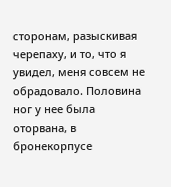сторонам, разыскивая черепаху, и то, что я увидел, меня совсем не обрадовало. Половина ног у нее была оторвана, в бронекорпусе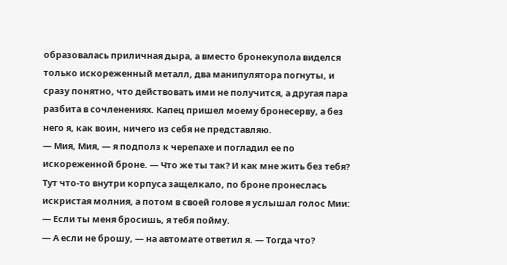образовалась приличная дыра, а вместо бронекупола виделся только искореженный металл, два манипулятора погнуты, и сразу понятно, что действовать ими не получится, а другая пара разбита в сочленениях. Капец пришел моему бронесерву, а без него я, как воин, ничего из себя не представляю.
— Мия, Мия, — я подполз к черепахе и погладил ее по искореженной броне. — Что же ты так? И как мне жить без тебя?
Тут что-то внутри корпуса защелкало, по броне пронеслась искристая молния, а потом в своей голове я услышал голос Мии:
— Если ты меня бросишь, я тебя пойму.
— А если не брошу, — на автомате ответил я. — Тогда что?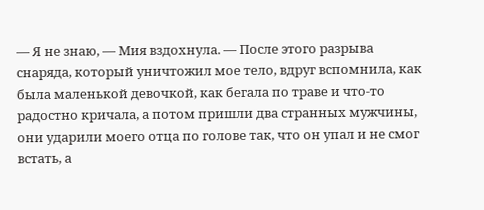— Я не знаю, — Мия вздохнула. — После этого разрыва снаряда, который уничтожил мое тело, вдруг вспомнила, как была маленькой девочкой, как бегала по траве и что-то радостно кричала, а потом пришли два странных мужчины, они ударили моего отца по голове так, что он упал и не смог встать, а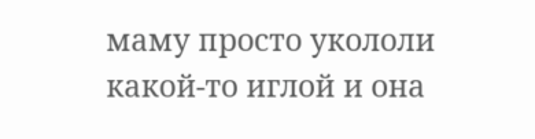маму просто укололи какой-то иглой и она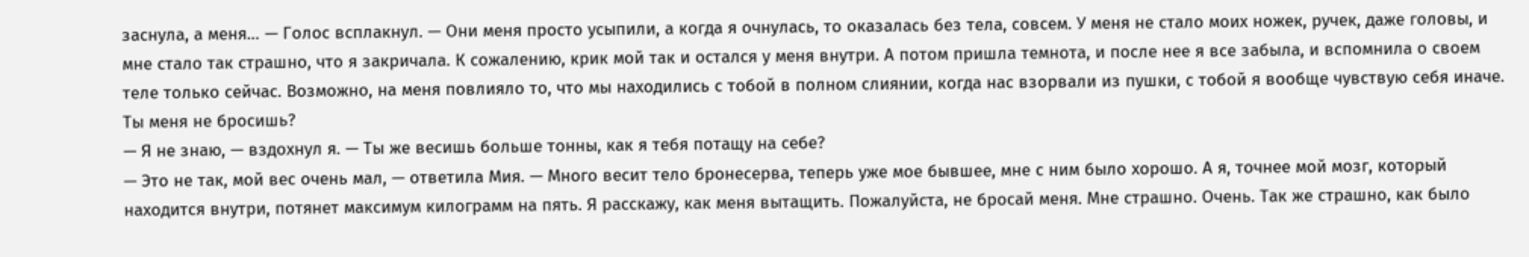заснула, а меня… — Голос всплакнул. — Они меня просто усыпили, а когда я очнулась, то оказалась без тела, совсем. У меня не стало моих ножек, ручек, даже головы, и мне стало так страшно, что я закричала. К сожалению, крик мой так и остался у меня внутри. А потом пришла темнота, и после нее я все забыла, и вспомнила о своем теле только сейчас. Возможно, на меня повлияло то, что мы находились с тобой в полном слиянии, когда нас взорвали из пушки, с тобой я вообще чувствую себя иначе. Ты меня не бросишь?
— Я не знаю, — вздохнул я. — Ты же весишь больше тонны, как я тебя потащу на себе?
— Это не так, мой вес очень мал, — ответила Мия. — Много весит тело бронесерва, теперь уже мое бывшее, мне с ним было хорошо. А я, точнее мой мозг, который находится внутри, потянет максимум килограмм на пять. Я расскажу, как меня вытащить. Пожалуйста, не бросай меня. Мне страшно. Очень. Так же страшно, как было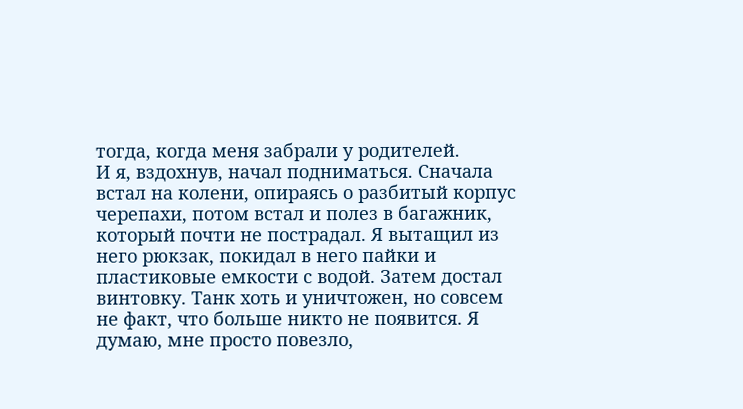тогда, когда меня забрали у родителей.
И я, вздохнув, начал подниматься. Сначала встал на колени, опираясь о разбитый корпус черепахи, потом встал и полез в багажник, который почти не пострадал. Я вытащил из него рюкзак, покидал в него пайки и пластиковые емкости с водой. Затем достал винтовку. Танк хоть и уничтожен, но совсем не факт, что больше никто не появится. Я думаю, мне просто повезло,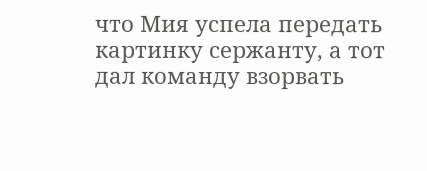что Мия успела передать картинку сержанту, а тот дал команду взорвать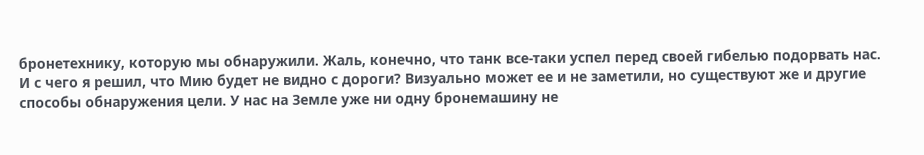бронетехнику, которую мы обнаружили. Жаль, конечно, что танк все-таки успел перед своей гибелью подорвать нас.
И с чего я решил, что Мию будет не видно с дороги? Визуально может ее и не заметили, но существуют же и другие способы обнаружения цели. У нас на Земле уже ни одну бронемашину не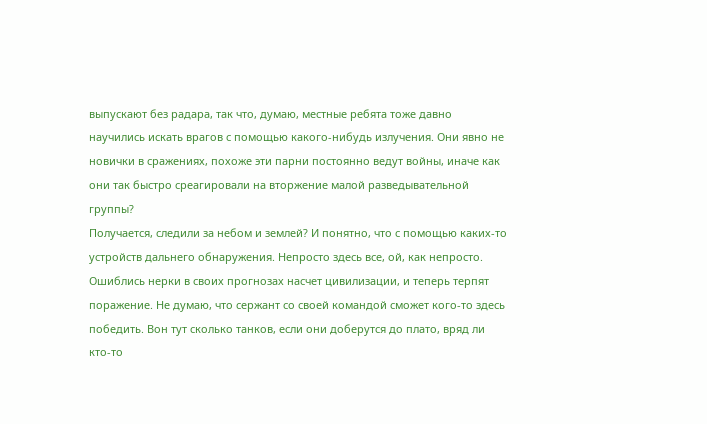выпускают без радара, так что, думаю, местные ребята тоже давно научились искать врагов с помощью какого-нибудь излучения. Они явно не новички в сражениях, похоже эти парни постоянно ведут войны, иначе как они так быстро среагировали на вторжение малой разведывательной группы?
Получается, следили за небом и землей? И понятно, что с помощью каких-то устройств дальнего обнаружения. Непросто здесь все, ой, как непросто. Ошиблись нерки в своих прогнозах насчет цивилизации, и теперь терпят поражение. Не думаю, что сержант со своей командой сможет кого-то здесь победить. Вон тут сколько танков, если они доберутся до плато, вряд ли кто-то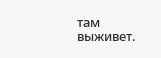там выживет.